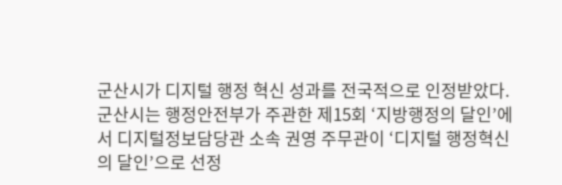군산시가 디지털 행정 혁신 성과를 전국적으로 인정받았다. 군산시는 행정안전부가 주관한 제15회 ‘지방행정의 달인’에서 디지털정보담당관 소속 권영 주무관이 ‘디지털 행정혁신의 달인’으로 선정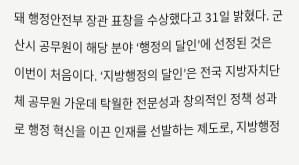돼 행정안전부 장관 표창을 수상했다고 31일 밝혔다. 군산시 공무원이 해당 분야 ‘행정의 달인’에 선정된 것은 이번이 처음이다. ‘지방행정의 달인’은 전국 지방자치단체 공무원 가운데 탁월한 전문성과 창의적인 정책 성과로 행정 혁신을 이끈 인재를 선발하는 제도로, 지방행정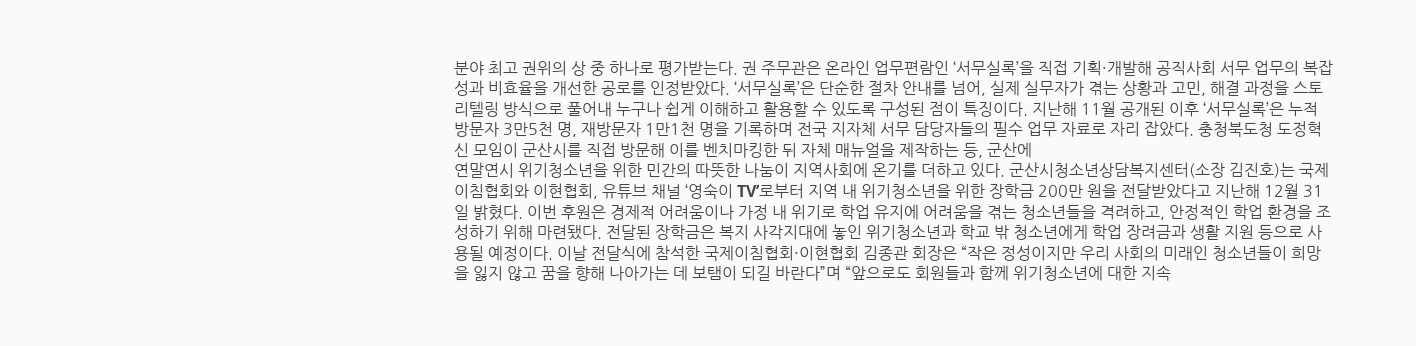분야 최고 권위의 상 중 하나로 평가받는다. 권 주무관은 온라인 업무편람인 ‘서무실록’을 직접 기획·개발해 공직사회 서무 업무의 복잡성과 비효율을 개선한 공로를 인정받았다. ‘서무실록’은 단순한 절차 안내를 넘어, 실제 실무자가 겪는 상황과 고민, 해결 과정을 스토리텔링 방식으로 풀어내 누구나 쉽게 이해하고 활용할 수 있도록 구성된 점이 특징이다. 지난해 11월 공개된 이후 ‘서무실록’은 누적 방문자 3만5천 명, 재방문자 1만1천 명을 기록하며 전국 지자체 서무 담당자들의 필수 업무 자료로 자리 잡았다. 충청북도청 도정혁신 모임이 군산시를 직접 방문해 이를 벤치마킹한 뒤 자체 매뉴얼을 제작하는 등, 군산에
연말연시 위기청소년을 위한 민간의 따뜻한 나눔이 지역사회에 온기를 더하고 있다. 군산시청소년상담복지센터(소장 김진호)는 국제이침협회와 이현협회, 유튜브 채널 ‘영숙이 TV’로부터 지역 내 위기청소년을 위한 장학금 200만 원을 전달받았다고 지난해 12월 31일 밝혔다. 이번 후원은 경제적 어려움이나 가정 내 위기로 학업 유지에 어려움을 겪는 청소년들을 격려하고, 안정적인 학업 환경을 조성하기 위해 마련됐다. 전달된 장학금은 복지 사각지대에 놓인 위기청소년과 학교 밖 청소년에게 학업 장려금과 생활 지원 등으로 사용될 예정이다. 이날 전달식에 참석한 국제이침협회·이현협회 김종관 회장은 “작은 정성이지만 우리 사회의 미래인 청소년들이 희망을 잃지 않고 꿈을 향해 나아가는 데 보탬이 되길 바란다”며 “앞으로도 회원들과 함께 위기청소년에 대한 지속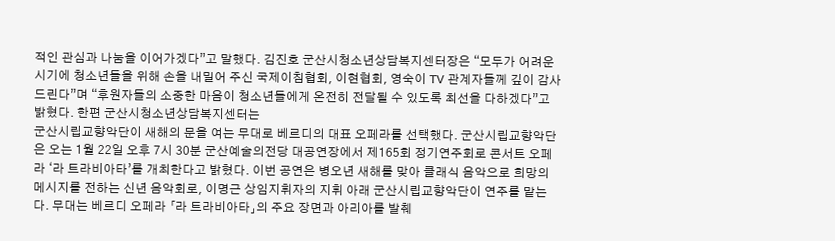적인 관심과 나눔을 이어가겠다”고 말했다. 김진호 군산시청소년상담복지센터장은 “모두가 어려운 시기에 청소년들을 위해 손을 내밀어 주신 국제이침협회, 이현협회, 영숙이 TV 관계자들께 깊이 감사드린다”며 “후원자들의 소중한 마음이 청소년들에게 온전히 전달될 수 있도록 최선을 다하겠다”고 밝혔다. 한편 군산시청소년상담복지센터는
군산시립교향악단이 새해의 문을 여는 무대로 베르디의 대표 오페라를 선택했다. 군산시립교향악단은 오는 1월 22일 오후 7시 30분 군산예술의전당 대공연장에서 제165회 정기연주회로 콘서트 오페라 ‘라 트라비아타’를 개최한다고 밝혔다. 이번 공연은 병오년 새해를 맞아 클래식 음악으로 희망의 메시지를 전하는 신년 음악회로, 이명근 상임지휘자의 지휘 아래 군산시립교향악단이 연주를 맡는다. 무대는 베르디 오페라 「라 트라비아타」의 주요 장면과 아리아를 발췌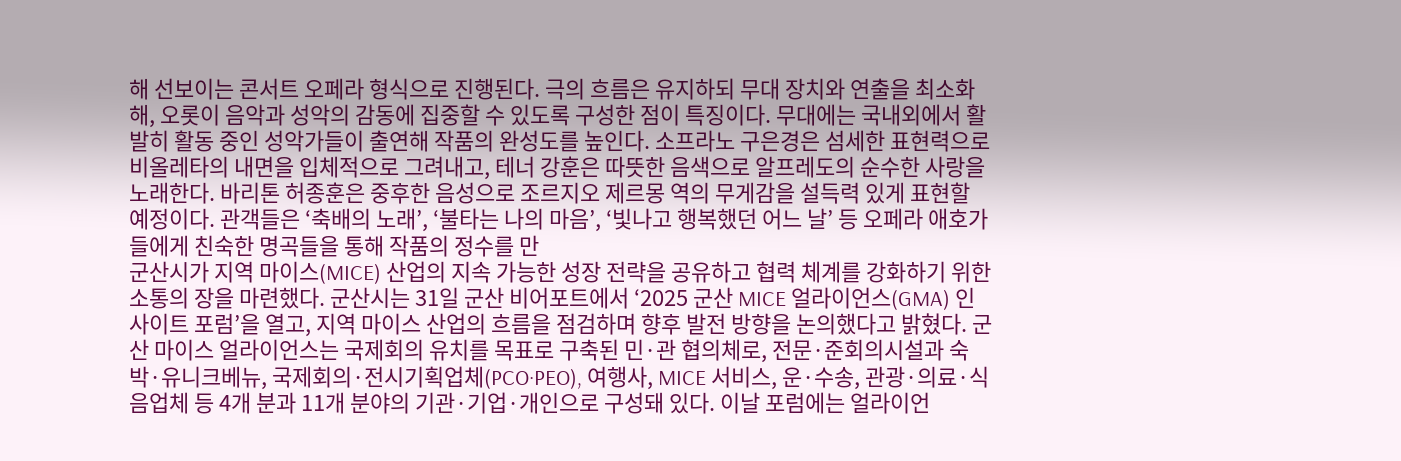해 선보이는 콘서트 오페라 형식으로 진행된다. 극의 흐름은 유지하되 무대 장치와 연출을 최소화해, 오롯이 음악과 성악의 감동에 집중할 수 있도록 구성한 점이 특징이다. 무대에는 국내외에서 활발히 활동 중인 성악가들이 출연해 작품의 완성도를 높인다. 소프라노 구은경은 섬세한 표현력으로 비올레타의 내면을 입체적으로 그려내고, 테너 강훈은 따뜻한 음색으로 알프레도의 순수한 사랑을 노래한다. 바리톤 허종훈은 중후한 음성으로 조르지오 제르몽 역의 무게감을 설득력 있게 표현할 예정이다. 관객들은 ‘축배의 노래’, ‘불타는 나의 마음’, ‘빛나고 행복했던 어느 날’ 등 오페라 애호가들에게 친숙한 명곡들을 통해 작품의 정수를 만
군산시가 지역 마이스(MICE) 산업의 지속 가능한 성장 전략을 공유하고 협력 체계를 강화하기 위한 소통의 장을 마련했다. 군산시는 31일 군산 비어포트에서 ‘2025 군산 MICE 얼라이언스(GMA) 인사이트 포럼’을 열고, 지역 마이스 산업의 흐름을 점검하며 향후 발전 방향을 논의했다고 밝혔다. 군산 마이스 얼라이언스는 국제회의 유치를 목표로 구축된 민·관 협의체로, 전문·준회의시설과 숙박·유니크베뉴, 국제회의·전시기획업체(PCO·PEO), 여행사, MICE 서비스, 운·수송, 관광·의료·식음업체 등 4개 분과 11개 분야의 기관·기업·개인으로 구성돼 있다. 이날 포럼에는 얼라이언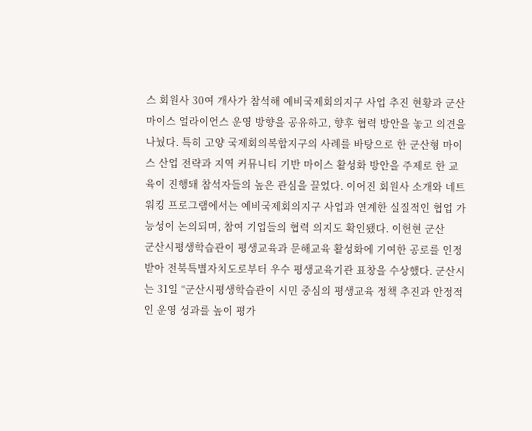스 회원사 30여 개사가 참석해 예비국제회의지구 사업 추진 현황과 군산 마이스 얼라이언스 운영 방향을 공유하고, 향후 협력 방안을 놓고 의견을 나눴다. 특히 고양 국제회의복합지구의 사례를 바탕으로 한 군산형 마이스 산업 전략과 지역 커뮤니티 기반 마이스 활성화 방안을 주제로 한 교육이 진행돼 참석자들의 높은 관심을 끌었다. 이어진 회원사 소개와 네트워킹 프로그램에서는 예비국제회의지구 사업과 연계한 실질적인 협업 가능성이 논의되며, 참여 기업들의 협력 의지도 확인됐다. 이헌현 군산
군산시평생학습관이 평생교육과 문해교육 활성화에 기여한 공로를 인정받아 전북특별자치도로부터 우수 평생교육기관 표창을 수상했다. 군산시는 31일 “군산시평생학습관이 시민 중심의 평생교육 정책 추진과 안정적인 운영 성과를 높이 평가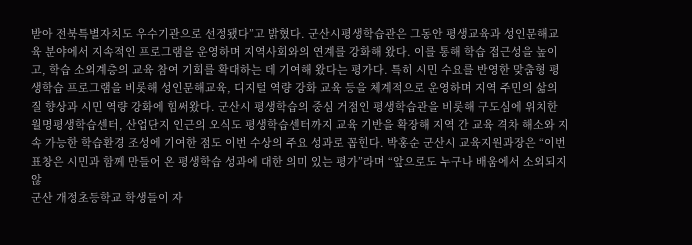받아 전북특별자치도 우수기관으로 선정됐다”고 밝혔다. 군산시평생학습관은 그동안 평생교육과 성인문해교육 분야에서 지속적인 프로그램을 운영하며 지역사회와의 연계를 강화해 왔다. 이를 통해 학습 접근성을 높이고, 학습 소외계층의 교육 참여 기회를 확대하는 데 기여해 왔다는 평가다. 특히 시민 수요를 반영한 맞춤형 평생학습 프로그램을 비롯해 성인문해교육, 디지털 역량 강화 교육 등을 체계적으로 운영하며 지역 주민의 삶의 질 향상과 시민 역량 강화에 힘써왔다. 군산시 평생학습의 중심 거점인 평생학습관을 비롯해 구도심에 위치한 월명평생학습센터, 산업단지 인근의 오식도 평생학습센터까지 교육 기반을 확장해 지역 간 교육 격차 해소와 지속 가능한 학습환경 조성에 기여한 점도 이번 수상의 주요 성과로 꼽힌다. 박홍순 군산시 교육지원과장은 “이번 표창은 시민과 함께 만들어 온 평생학습 성과에 대한 의미 있는 평가”라며 “앞으로도 누구나 배움에서 소외되지 않
군산 개정초등학교 학생들이 자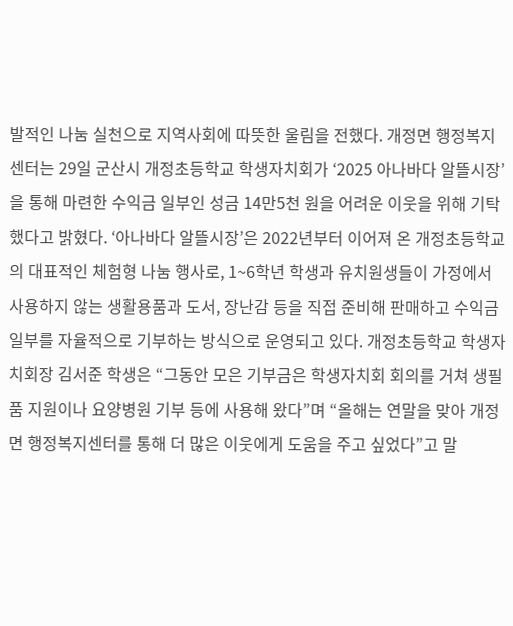발적인 나눔 실천으로 지역사회에 따뜻한 울림을 전했다. 개정면 행정복지센터는 29일 군산시 개정초등학교 학생자치회가 ‘2025 아나바다 알뜰시장’을 통해 마련한 수익금 일부인 성금 14만5천 원을 어려운 이웃을 위해 기탁했다고 밝혔다. ‘아나바다 알뜰시장’은 2022년부터 이어져 온 개정초등학교의 대표적인 체험형 나눔 행사로, 1~6학년 학생과 유치원생들이 가정에서 사용하지 않는 생활용품과 도서, 장난감 등을 직접 준비해 판매하고 수익금 일부를 자율적으로 기부하는 방식으로 운영되고 있다. 개정초등학교 학생자치회장 김서준 학생은 “그동안 모은 기부금은 학생자치회 회의를 거쳐 생필품 지원이나 요양병원 기부 등에 사용해 왔다”며 “올해는 연말을 맞아 개정면 행정복지센터를 통해 더 많은 이웃에게 도움을 주고 싶었다”고 말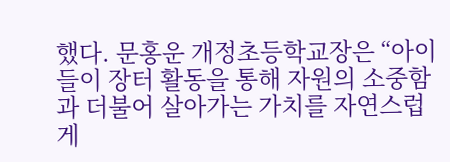했다. 문홍운 개정초등학교장은 “아이들이 장터 활동을 통해 자원의 소중함과 더불어 살아가는 가치를 자연스럽게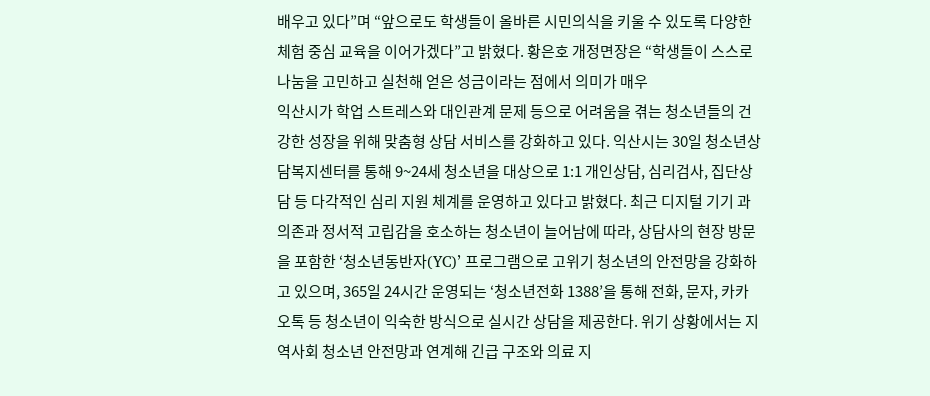배우고 있다”며 “앞으로도 학생들이 올바른 시민의식을 키울 수 있도록 다양한 체험 중심 교육을 이어가겠다”고 밝혔다. 황은호 개정면장은 “학생들이 스스로 나눔을 고민하고 실천해 얻은 성금이라는 점에서 의미가 매우
익산시가 학업 스트레스와 대인관계 문제 등으로 어려움을 겪는 청소년들의 건강한 성장을 위해 맞춤형 상담 서비스를 강화하고 있다. 익산시는 30일 청소년상담복지센터를 통해 9~24세 청소년을 대상으로 1:1 개인상담, 심리검사, 집단상담 등 다각적인 심리 지원 체계를 운영하고 있다고 밝혔다. 최근 디지털 기기 과의존과 정서적 고립감을 호소하는 청소년이 늘어남에 따라, 상담사의 현장 방문을 포함한 ‘청소년동반자(YC)’ 프로그램으로 고위기 청소년의 안전망을 강화하고 있으며, 365일 24시간 운영되는 ‘청소년전화 1388’을 통해 전화, 문자, 카카오톡 등 청소년이 익숙한 방식으로 실시간 상담을 제공한다. 위기 상황에서는 지역사회 청소년 안전망과 연계해 긴급 구조와 의료 지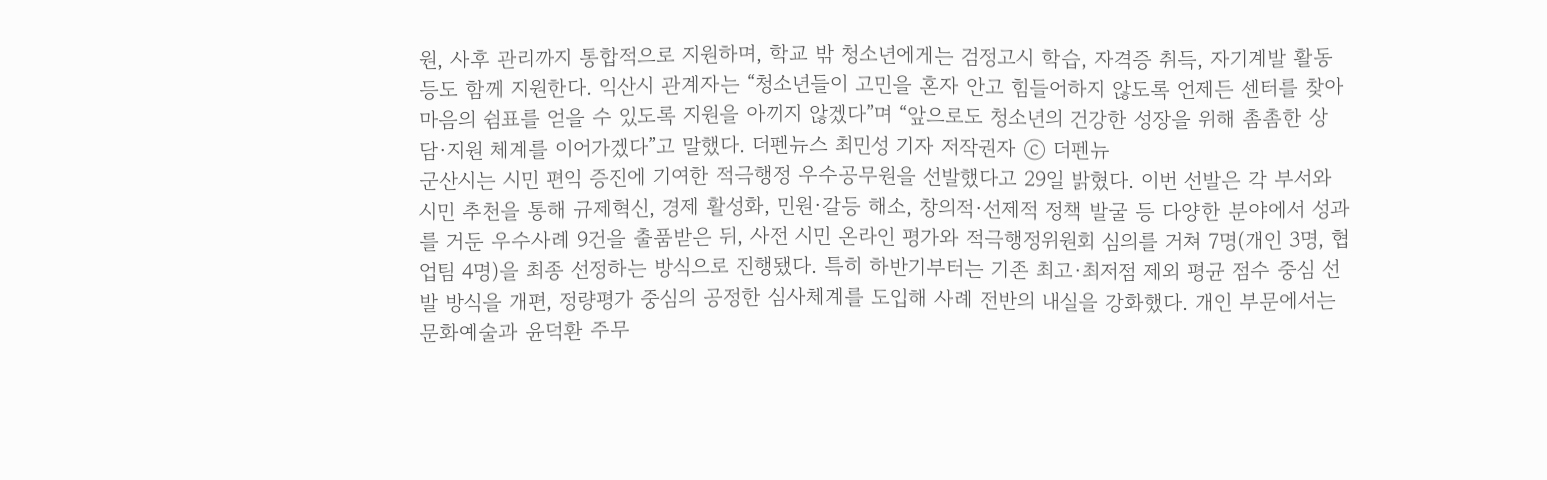원, 사후 관리까지 통합적으로 지원하며, 학교 밖 청소년에게는 검정고시 학습, 자격증 취득, 자기계발 활동 등도 함께 지원한다. 익산시 관계자는 “청소년들이 고민을 혼자 안고 힘들어하지 않도록 언제든 센터를 찾아 마음의 쉼표를 얻을 수 있도록 지원을 아끼지 않겠다”며 “앞으로도 청소년의 건강한 성장을 위해 촘촘한 상담·지원 체계를 이어가겠다”고 말했다. 더펜뉴스 최민성 기자 저작권자 ⓒ 더펜뉴
군산시는 시민 편익 증진에 기여한 적극행정 우수공무원을 선발했다고 29일 밝혔다. 이번 선발은 각 부서와 시민 추천을 통해 규제혁신, 경제 활성화, 민원·갈등 해소, 창의적·선제적 정책 발굴 등 다양한 분야에서 성과를 거둔 우수사례 9건을 출품받은 뒤, 사전 시민 온라인 평가와 적극행정위원회 심의를 거쳐 7명(개인 3명, 협업팀 4명)을 최종 선정하는 방식으로 진행됐다. 특히 하반기부터는 기존 최고·최저점 제외 평균 점수 중심 선발 방식을 개편, 정량평가 중심의 공정한 심사체계를 도입해 사례 전반의 내실을 강화했다. 개인 부문에서는 문화예술과 윤덕환 주무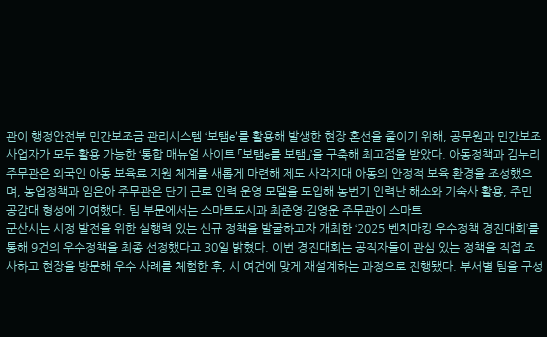관이 행정안전부 민간보조금 관리시스템 ‘보탬e’를 활용해 발생한 현장 혼선을 줄이기 위해, 공무원과 민간보조사업자가 모두 활용 가능한 ‘통합 매뉴얼 사이트 「보탬e를 보탬」’을 구축해 최고점을 받았다. 아동정책과 김누리 주무관은 외국인 아동 보육료 지원 체계를 새롭게 마련해 제도 사각지대 아동의 안정적 보육 환경을 조성했으며, 농업정책과 임은아 주무관은 단기 근로 인력 운영 모델을 도입해 농번기 인력난 해소와 기숙사 활용, 주민 공감대 형성에 기여했다. 팀 부문에서는 스마트도시과 최준영·김영운 주무관이 스마트
군산시는 시정 발전을 위한 실행력 있는 신규 정책을 발굴하고자 개최한 ‘2025 벤치마킹 우수정책 경진대회’를 통해 9건의 우수정책을 최종 선정했다고 30일 밝혔다. 이번 경진대회는 공직자들이 관심 있는 정책을 직접 조사하고 현장을 방문해 우수 사례를 체험한 후, 시 여건에 맞게 재설계하는 과정으로 진행됐다. 부서별 팀을 구성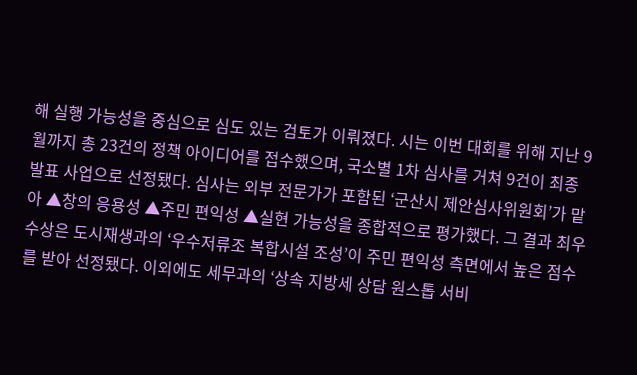해 실행 가능성을 중심으로 심도 있는 검토가 이뤄졌다. 시는 이번 대회를 위해 지난 9월까지 총 23건의 정책 아이디어를 접수했으며, 국소별 1차 심사를 거쳐 9건이 최종 발표 사업으로 선정됐다. 심사는 외부 전문가가 포함된 ‘군산시 제안심사위원회’가 맡아 ▲창의 응용성 ▲주민 편익성 ▲실현 가능성을 종합적으로 평가했다. 그 결과 최우수상은 도시재생과의 ‘우수저류조 복합시설 조성’이 주민 편익성 측면에서 높은 점수를 받아 선정됐다. 이외에도 세무과의 ‘상속 지방세 상담 원스톱 서비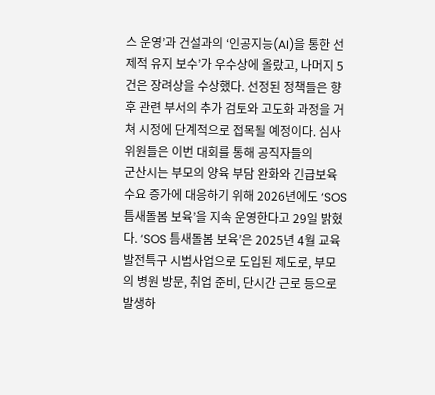스 운영’과 건설과의 ‘인공지능(AI)을 통한 선제적 유지 보수’가 우수상에 올랐고, 나머지 5건은 장려상을 수상했다. 선정된 정책들은 향후 관련 부서의 추가 검토와 고도화 과정을 거쳐 시정에 단계적으로 접목될 예정이다. 심사위원들은 이번 대회를 통해 공직자들의
군산시는 부모의 양육 부담 완화와 긴급보육 수요 증가에 대응하기 위해 2026년에도 ‘SOS 틈새돌봄 보육’을 지속 운영한다고 29일 밝혔다. ‘SOS 틈새돌봄 보육’은 2025년 4월 교육발전특구 시범사업으로 도입된 제도로, 부모의 병원 방문, 취업 준비, 단시간 근로 등으로 발생하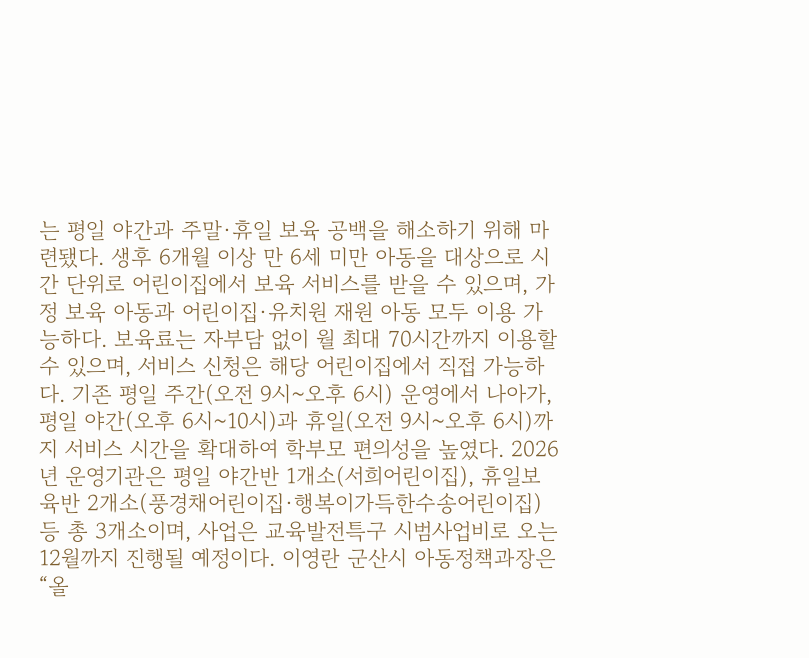는 평일 야간과 주말·휴일 보육 공백을 해소하기 위해 마련됐다. 생후 6개월 이상 만 6세 미만 아동을 대상으로 시간 단위로 어린이집에서 보육 서비스를 받을 수 있으며, 가정 보육 아동과 어린이집·유치원 재원 아동 모두 이용 가능하다. 보육료는 자부담 없이 월 최대 70시간까지 이용할 수 있으며, 서비스 신청은 해당 어린이집에서 직접 가능하다. 기존 평일 주간(오전 9시~오후 6시) 운영에서 나아가, 평일 야간(오후 6시~10시)과 휴일(오전 9시~오후 6시)까지 서비스 시간을 확대하여 학부모 편의성을 높였다. 2026년 운영기관은 평일 야간반 1개소(서희어린이집), 휴일보육반 2개소(풍경채어린이집·행복이가득한수송어린이집) 등 총 3개소이며, 사업은 교육발전특구 시범사업비로 오는 12월까지 진행될 예정이다. 이영란 군산시 아동정책과장은 “올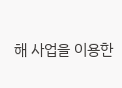해 사업을 이용한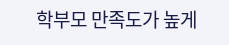학부모 만족도가 높게